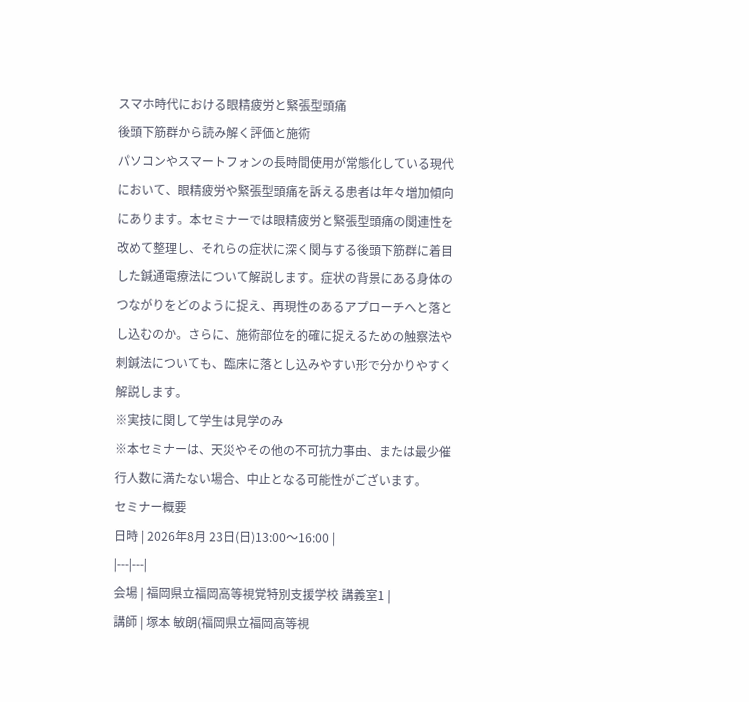スマホ時代における眼精疲労と緊張型頭痛
後頭下筋群から読み解く評価と施術
パソコンやスマートフォンの長時間使用が常態化している現代において、眼精疲労や緊張型頭痛を訴える患者は年々増加傾向にあります。本セミナーでは眼精疲労と緊張型頭痛の関連性を改めて整理し、それらの症状に深く関与する後頭下筋群に着目した鍼通電療法について解説します。症状の背景にある身体のつながりをどのように捉え、再現性のあるアプローチへと落とし込むのか。さらに、施術部位を的確に捉えるための触察法や刺鍼法についても、臨床に落とし込みやすい形で分かりやすく解説します。
※実技に関して学生は見学のみ
※本セミナーは、天災やその他の不可抗力事由、または最少催行人数に満たない場合、中止となる可能性がございます。
セミナー概要
日時 | 2026年8月 23日(日)13:00〜16:00 |
|---|---|
会場 | 福岡県立福岡高等視覚特別支援学校 講義室1 |
講師 | 塚本 敏朗(福岡県立福岡高等視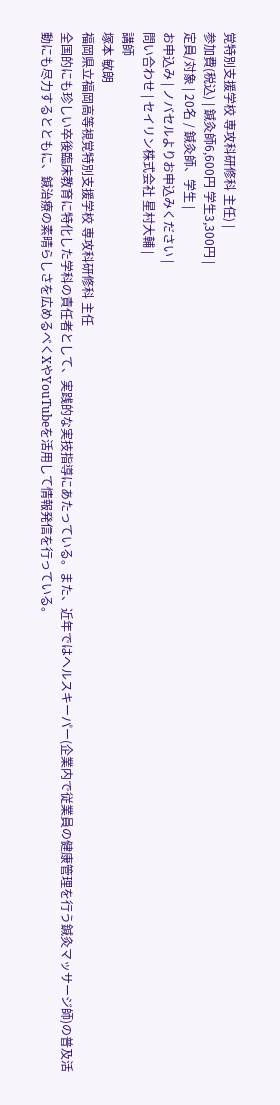覚特別支援学校 専攻科研修科 主任) |
参加費(税込) | 鍼灸師6,600円 学生3,300円 |
定員/対象 | 20名 / 鍼灸師、学生 |
お申込み | ノバセルよりお申込みください |
問い合わせ | セイリン株式会社 星村大輔 |
講師
塚本 敏朗
福岡県立福岡高等視覚特別支援学校 専攻科研修科 主任
全国的にも珍しい卒後臨床教育に特化した学科の責任者として、実践的な実技指導にあたっている。また、近年ではヘルスキーパー(企業内で従業員の健康管理を行う鍼灸マッサージ師)の普及活動にも尽力するとともに、鍼治療の素晴らしさを広めるべくXやYouTubeを活用して情報発信を行っている。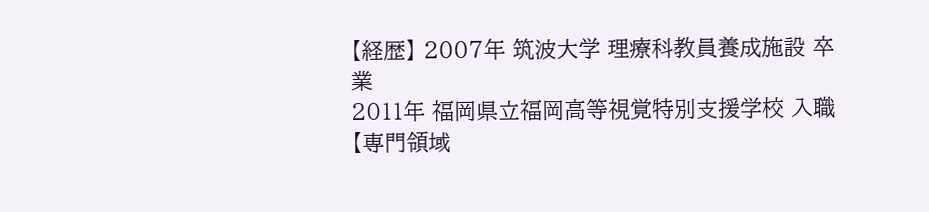【経歴】 2007年 筑波大学 理療科教員養成施設 卒業
2011年 福岡県立福岡高等視覚特別支援学校 入職
【専門領域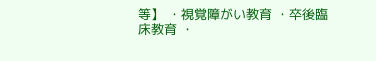等】 ・視覚障がい教育 ・卒後臨床教育 ・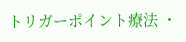トリガーポイント療法 ・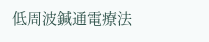低周波鍼通電療法